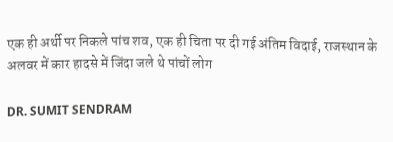एक ही अर्थी पर निकले पांच शव, एक ही चिता पर दी गई अंतिम विदाई, राजस्थान के अलवर में कार हादसे में जिंदा जले थे पांचों लोग

DR. SUMIT SENDRAM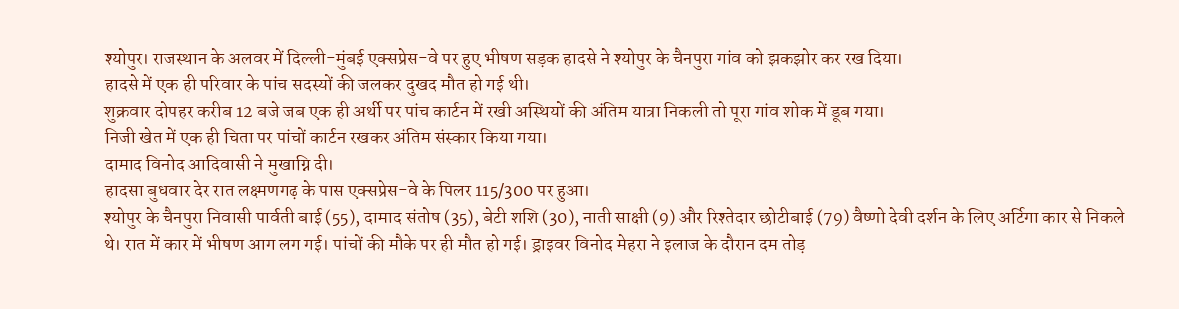श्योपुर। राजस्थान के अलवर में दिल्ली-मुंबई एक्सप्रेस-वे पर हुए भीषण सड़क हादसे ने श्योपुर के चैनपुरा गांव को झकझोर कर रख दिया।
हादसे में एक ही परिवार के पांच सदस्यों की जलकर दुखद मौत हो गई थी।
शुक्रवार दोपहर करीब 12 बजे जब एक ही अर्थी पर पांच कार्टन में रखी अस्थियों की अंतिम यात्रा निकली तो पूरा गांव शोक में डूब गया।
निजी खेत में एक ही चिता पर पांचों कार्टन रखकर अंतिम संस्कार किया गया।
दामाद विनोद आदिवासी ने मुखाग्नि दी।
हादसा बुधवार देर रात लक्ष्मणगढ़ के पास एक्सप्रेस-वे के पिलर 115/300 पर हुआ।
श्योपुर के चैनपुरा निवासी पार्वती बाई (55), दामाद संतोष (35), बेटी शशि (30), नाती साक्षी (9) और रिश्तेदार छोटीबाई (79) वैष्णो देवी दर्शन के लिए अर्टिगा कार से निकले थे। रात में कार में भीषण आग लग गई। पांचों की मौके पर ही मौत हो गई। ड्राइवर विनोद मेहरा ने इलाज के दौरान दम तोड़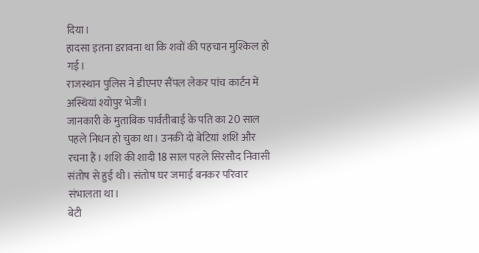दिया।
हादसा इतना डरावना था कि शवों की पहचान मुश्किल हो गई।
राजस्थान पुलिस ने डीएनए सैंपल लेकर पांच कार्टन में अस्थियां श्योपुर भेजीं।
जानकारी के मुताबिक पार्वतीबाई के पति का 20 साल पहले निधन हो चुका था। उनकी दो बेटियां शशि और रचना हैं। शशि की शादी 18 साल पहले सिरसौद निवासी संतोष से हुई थी। संतोष घर जमाई बनकर परिवार संभालता था।
बेटी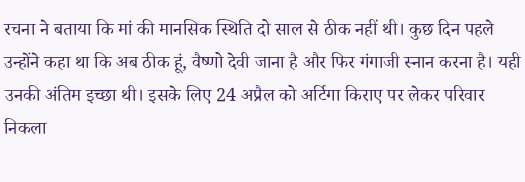रचना ने बताया कि मां की मानसिक स्थिति दो साल से ठीक नहीं थी। कुछ दिन पहले उन्होंने कहा था कि अब ठीक हूं, वैष्णो देवी जाना है और फिर गंगाजी स्नान करना है। यही उनकी अंतिम इच्छा थी। इसके लिए 24 अप्रैल को अर्टिगा किराए पर लेकर परिवार निकला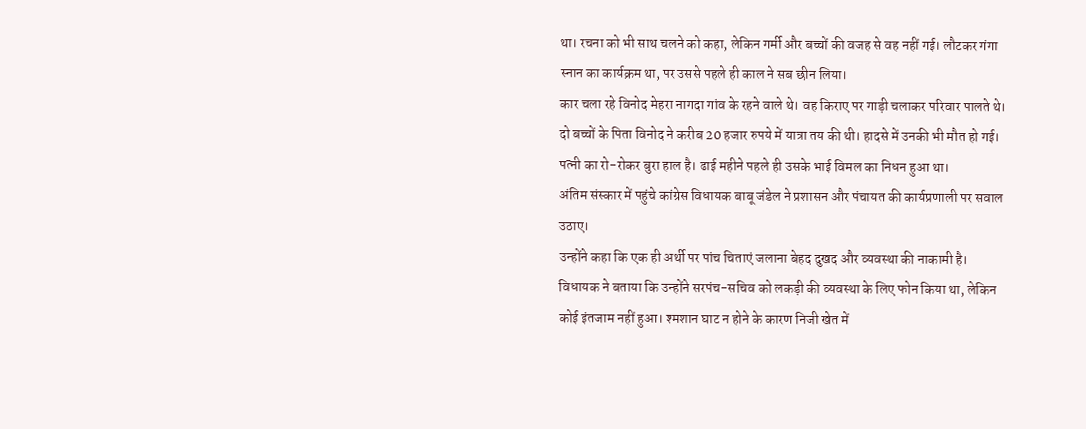था। रचना को भी साथ चलने को कहा, लेकिन गर्मी और बच्चों की वजह से वह नहीं गई। लौटकर गंगा स्नान का कार्यक्रम था, पर उससे पहले ही काल ने सब छीन लिया।
कार चला रहे विनोद मेहरा नागदा गांव के रहने वाले थे। वह किराए पर गाड़ी चलाकर परिवार पालते थे। दो बच्चों के पिता विनोद ने करीब 20 हजार रुपये में यात्रा तय की थी। हादसे में उनकी भी मौत हो गई। पत्नी का रो-रोकर बुरा हाल है। ढाई महीने पहले ही उसके भाई विमल का निधन हुआ था।
अंतिम संस्कार में पहुंचे कांग्रेस विधायक बाबू जंडेल ने प्रशासन और पंचायत की कार्यप्रणाली पर सवाल उठाए।
उन्होंने कहा कि एक ही अर्थी पर पांच चिताएं जलाना बेहद दुखद और व्यवस्था की नाकामी है।
विधायक ने बताया कि उन्होंने सरपंच-सचिव को लकड़ी की व्यवस्था के लिए फोन किया था, लेकिन कोई इंतजाम नहीं हुआ। श्मशान घाट न होने के कारण निजी खेत में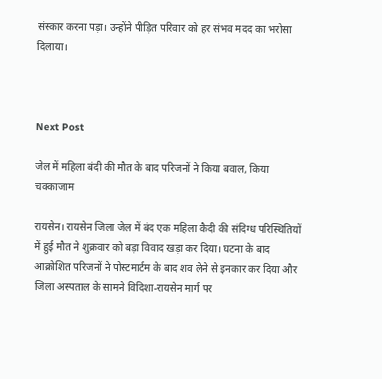संस्कार करना पड़ा। उन्होंने पीड़ित परिवार को हर संभव मदद का भरोसा दिलाया।



Next Post

जेल में महिला बंदी की मौत के बाद परिजनों ने किया बवाल, किया चक्काजाम

रायसेन। रायसेन जिला जेल में बंद एक महिला कैदी की संदिग्ध परिस्थितियों में हुई मौत ने शुक्रवार को बड़ा विवाद खड़ा कर दिया। घटना के बाद आक्रोशित परिजनों ने पोस्टमार्टम के बाद शव लेने से इनकार कर दिया और जिला अस्पताल के सामने विदिशा-रायसेन मार्ग पर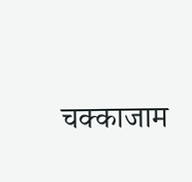चक्काजाम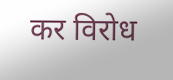कर विरोध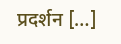प्रदर्शन […]